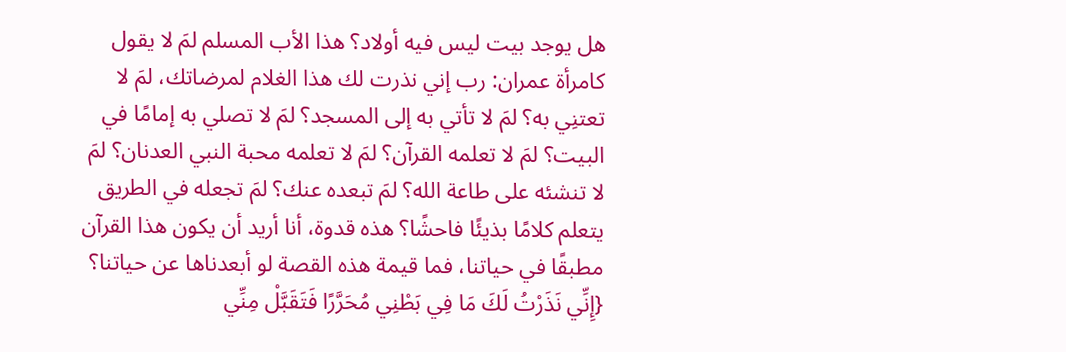هل يوجد بيت ليس فيه أولاد؟ هذا الأب المسلم لمَ لا يقول كامرأة عمران: رب إني نذرت لك هذا الغلام لمرضاتك، لمَ لا تعتنِي به؟ لمَ لا تأتي به إلى المسجد؟ لمَ لا تصلي به إمامًا في البيت؟ لمَ لا تعلمه القرآن؟ لمَ لا تعلمه محبة النبي العدنان؟ لمَ لا تنشئه على طاعة الله؟ لمَ تبعده عنك؟ لمَ تجعله في الطريق يتعلم كلامًا بذيئًا فاحشًا؟ هذه قدوة، أنا أريد أن يكون هذا القرآن مطبقًا في حياتنا، فما قيمة هذه القصة لو أبعدناها عن حياتنا؟
{إِنِّي نَذَرْتُ لَكَ مَا فِي بَطْنِي مُحَرَّرًا فَتَقَبَّلْ مِنِّي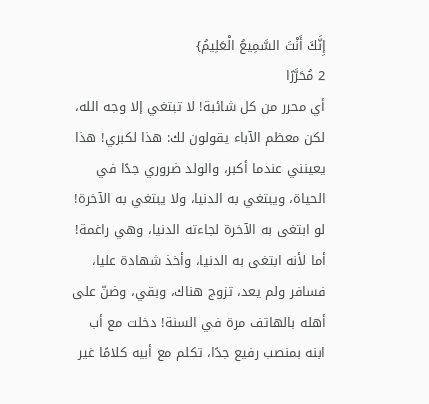إِنَّكَ أَنْتَ السَّمِيعُ الْعَلِيمُ}
2 مُحَرَّرًا
أي محرر من كل شائبة! لا تبتغي إلا وجه الله، لكن معظم الآباء يقولون لك: هذا لكبري! هذا يعينني عندما أكبر، والولد ضروري جدًا في الحياة، ويبتغي به الدنيا، ولا يبتغي به الآخرة! لو ابتغى به الآخرة لجاءته الدنيا، وهي راغمة! أما لأنه ابتغى به الدنيا، وأخذ شهادة عليا، فسافر ولم يعد، تزوج هناك، وبقي، وضنّ على أهله بالهاتف مرة في السنة! دخلت مع أب ابنه بمنصب رفيع جدًا، تكلم مع أبيه كلامًا غير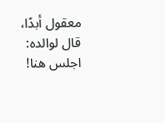معقول أبدًا، قال لوالده: اجلس هنا!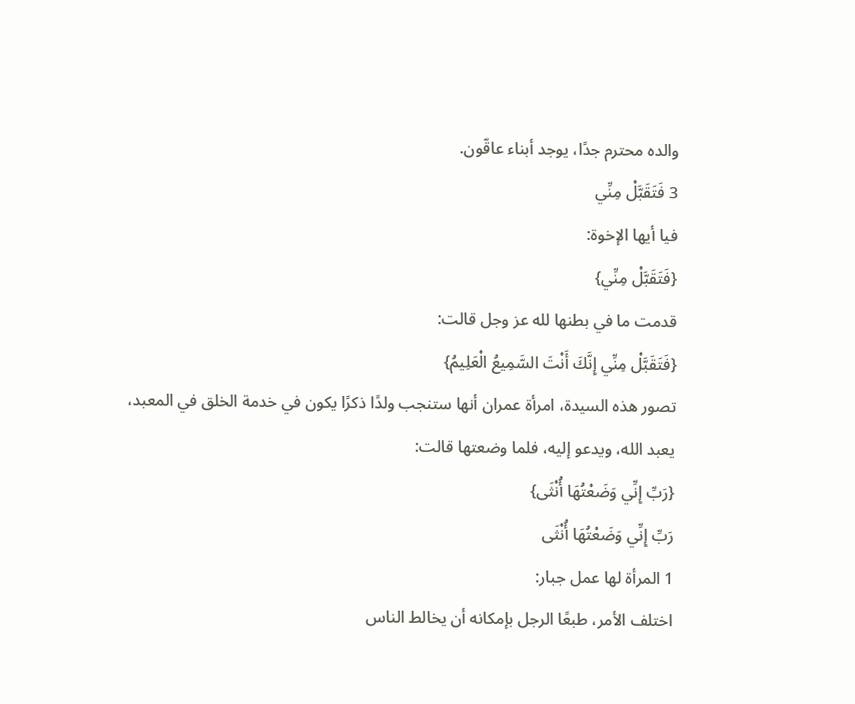والده محترم جدًا، يوجد أبناء عاقّون.
3 فَتَقَبَّلْ مِنِّي
فيا أيها الإخوة:
{فَتَقَبَّلْ مِنِّي}
قدمت ما في بطنها لله عز وجل قالت:
{فَتَقَبَّلْ مِنِّي إِنَّكَ أَنْتَ السَّمِيعُ الْعَلِيمُ}
تصور هذه السيدة، امرأة عمران أنها ستنجب ولدًا ذكرًا يكون في خدمة الخلق في المعبد، يعبد الله، ويدعو إليه، فلما وضعتها قالت:
{رَبِّ إِنِّي وَضَعْتُهَا أُنْثَى}
رَبِّ إِنِّي وَضَعْتُهَا أُنْثَى
1 المرأة لها عمل جبار:
اختلف الأمر، طبعًا الرجل بإمكانه أن يخالط الناس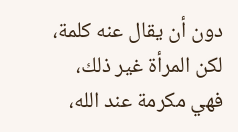دون أن يقال عنه كلمة، لكن المرأة غير ذلك، فهي مكرمة عند الله،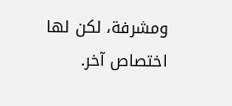ومشرفة، لكن لها اختصاص آخر.